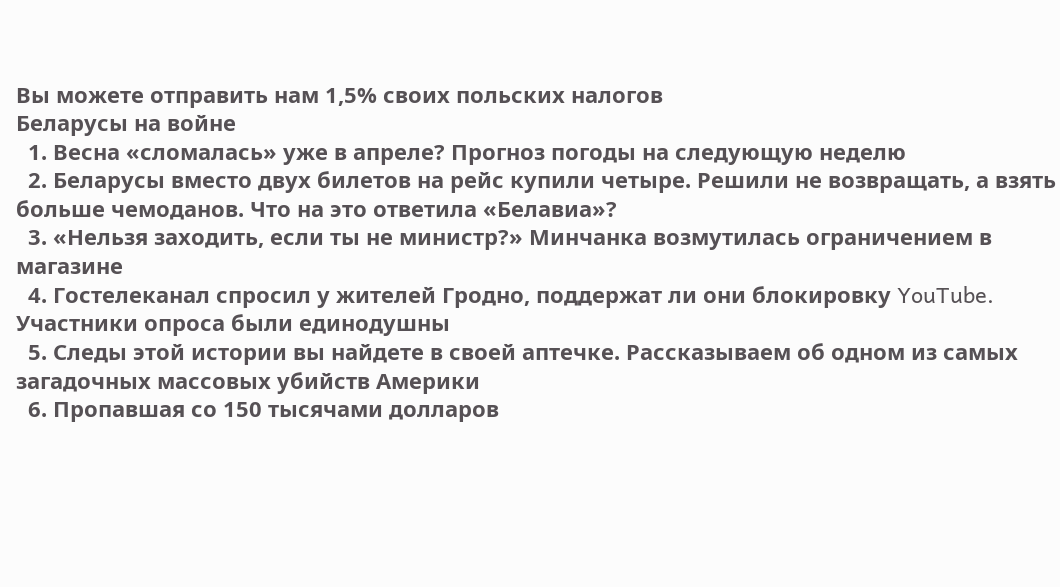Вы можете отправить нам 1,5% своих польских налогов
Беларусы на войне
  1. Весна «сломалась» уже в апреле? Прогноз погоды на следующую неделю
  2. Беларусы вместо двух билетов на рейс купили четыре. Решили не возвращать, а взять больше чемоданов. Что на это ответила «Белавиа»?
  3. «Нельзя заходить, если ты не министр?» Минчанка возмутилась ограничением в магазине
  4. Гостелеканал спросил у жителей Гродно, поддержат ли они блокировку YouTube. Участники опроса были единодушны
  5. Следы этой истории вы найдете в своей аптечке. Рассказываем об одном из самых загадочных массовых убийств Америки
  6. Пропавшая со 150 тысячами долларов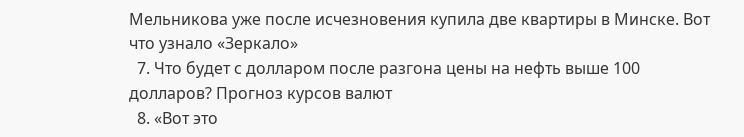Мельникова уже после исчезновения купила две квартиры в Минске. Вот что узнало «Зеркало»
  7. Что будет с долларом после разгона цены на нефть выше 100 долларов? Прогноз курсов валют
  8. «Вот это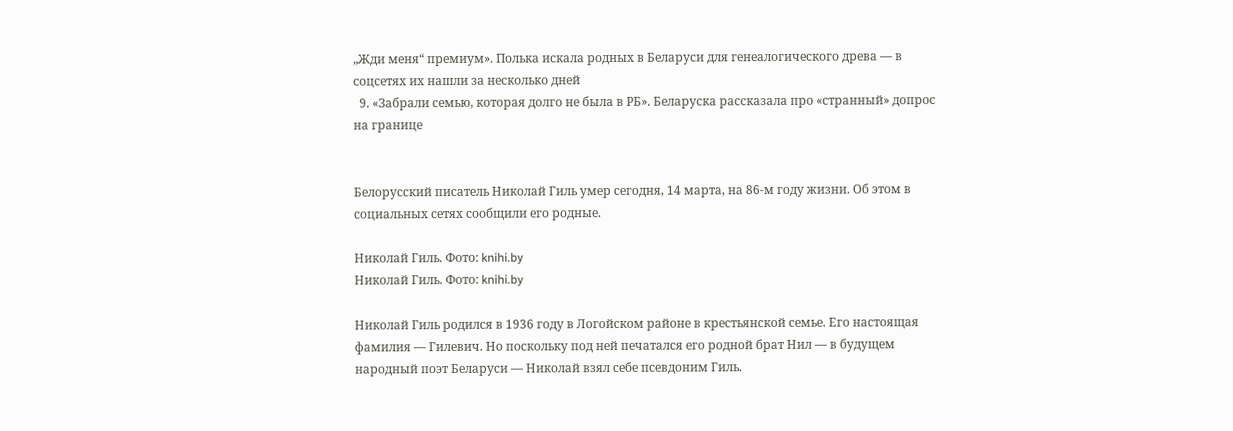„Жди меня“ премиум». Полька искала родных в Беларуси для генеалогического древа — в соцсетях их нашли за несколько дней
  9. «Забрали семью, которая долго не была в РБ». Беларуска рассказала про «странный» допрос на границе


Белорусский писатель Николай Гиль умер сегодня, 14 марта, на 86-м году жизни. Об этом в социальных сетях сообщили его родные.

Николай Гиль. Фото: knihi.by
Николай Гиль. Фото: knihi.by

Николай Гиль родился в 1936 году в Логойском районе в крестьянской семье. Его настоящая фамилия — Гилевич. Но поскольку под ней печатался его родной брат Нил — в будущем народный поэт Беларуси — Николай взял себе псевдоним Гиль.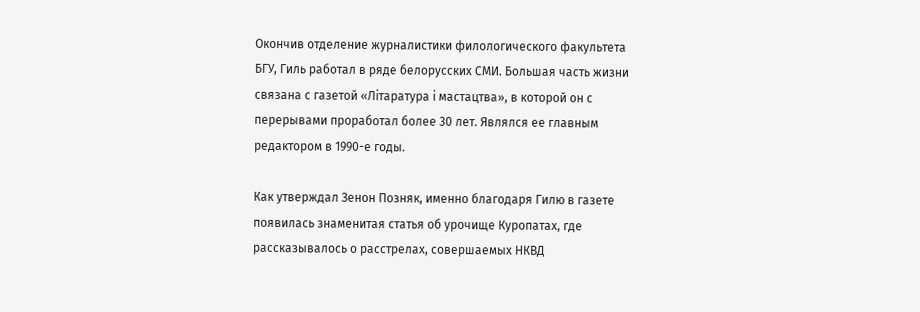Окончив отделение журналистики филологического факультета БГУ, Гиль работал в ряде белорусских СМИ. Большая часть жизни связана с газетой «Літаратура і мастацтва», в которой он с перерывами проработал более 30 лет. Являлся ее главным редактором в 1990-е годы.

Как утверждал Зенон Позняк, именно благодаря Гилю в газете появилась знаменитая статья об урочище Куропатах, где рассказывалось о расстрелах, совершаемых НКВД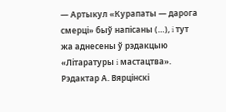— Артыкул «Курапаты — дарога смерцi» быў напiсаны (…), i тут жа аднесены ў рэдакцыю «Лiтаратуры i мастацтва». Рэдактар А. Вярцiнскi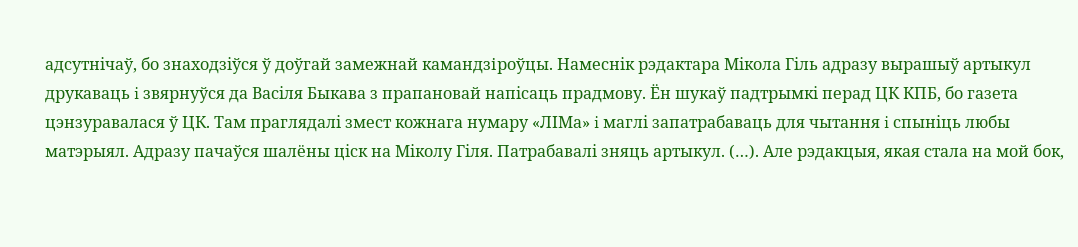адсутнiчаў, бо знаходзiўся ў доўгай замежнай камандзіроўцы. Намеснiк рэдактара Мiкола Гiль адразу вырашыў артыкул друкаваць i звярнуўся да Васiля Быкава з прапановай напiсаць прадмову. Ён шукаў падтрымкi перад ЦК КПБ, бо газета цэнзуравалася ў ЦК. Там праглядалi змест кожнага нумару «ЛIМа» i маглi запатрабаваць для чытання i спынiць любы матэрыял. Адразу пачаўся шалёны цiск на Мiколу Гiля. Патрабавалi зняць артыкул. (…). Але рэдакцыя, якая стала на мой бок,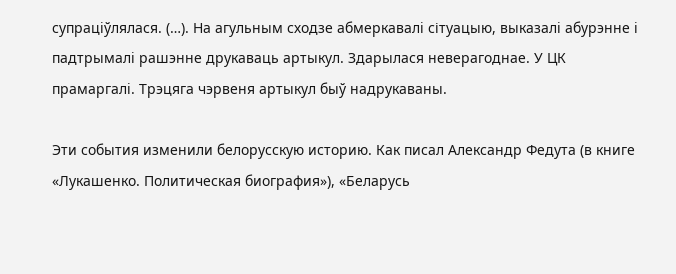супрацiўлялася. (…). На агульным сходзе абмеркавалi сітуацыю, выказалi абурэнне i падтрымалi рашэнне друкаваць артыкул. Здарылася неверагоднае. У ЦК прамаргалi. Трэцяга чэрвеня артыкул быў надрукаваны.

Эти события изменили белорусскую историю. Как писал Александр Федута (в книге «Лукашенко. Политическая биография»), «Беларусь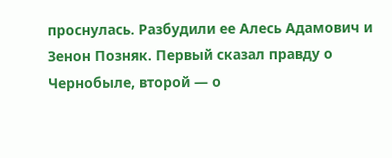проснулась. Разбудили ее Алесь Адамович и Зенон Позняк. Первый сказал правду о Чернобыле, второй — о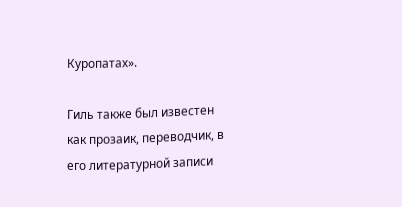Куропатах».

Гиль также был известен как прозаик, переводчик, в его литературной записи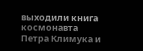выходили книга космонавта Петра Климука и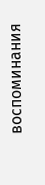воспоминания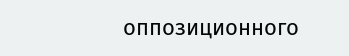оппозиционного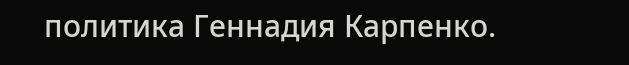политика Геннадия Карпенко.